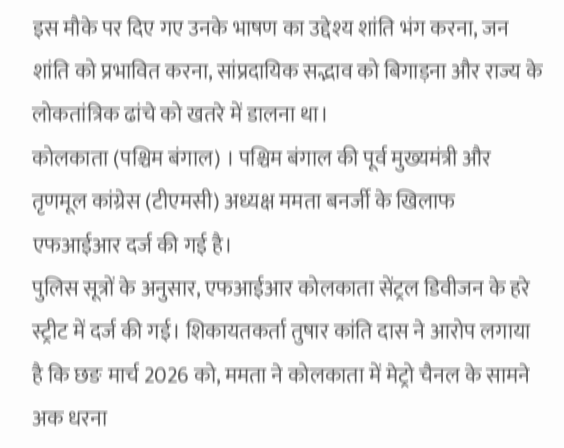इस मौके पर दिए गए उनके भाषण का उद्देश्य शांति भंग करना, जन शांति को प्रभावित करना, सांप्रदायिक सद्भाव को बिगाड़ना और राज्य के लोकतांत्रिक ढांचे को खतरे में डालना था।
कोलकाता (पश्चिम बंगाल) । पश्चिम बंगाल की पूर्व मुख्यमंत्री और तृणमूल कांग्रेस (टीएमसी) अध्यक्ष ममता बनर्जी के खिलाफ एफआईआर दर्ज की गई है।
पुलिस सूत्रों के अनुसार, एफआईआर कोलकाता सेंट्रल डिवीजन के हरे स्ट्रीट में दर्ज की गई। शिकायतकर्ता तुषार कांति दास ने आरोप लगाया है कि छङ मार्च 2026 को, ममता ने कोलकाता में मेट्रो चैनल के सामने अक धरना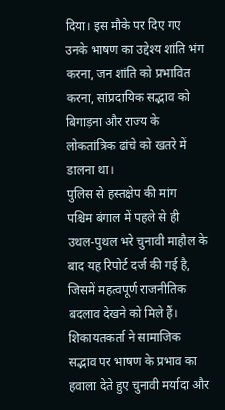दिया। इस मौके पर दिए गए उनके भाषण का उद्देश्य शांति भंग करना, जन शांति को प्रभावित करना, सांप्रदायिक सद्भाव को बिगाड़ना और राज्य के लोकतांत्रिक ढांचे को खतरे में डालना था।
पुलिस से हस्तक्षेप की मांग
पश्चिम बंगाल में पहले से ही उथल-पुथल भरे चुनावी माहौल के बाद यह रिपोर्ट दर्ज की गई है, जिसमें महत्वपूर्ण राजनीतिक बदलाव देखने को मिले हैं। शिकायतकर्ता ने सामाजिक सद्भाव पर भाषण के प्रभाव का हवाला देते हुए चुनावी मर्यादा और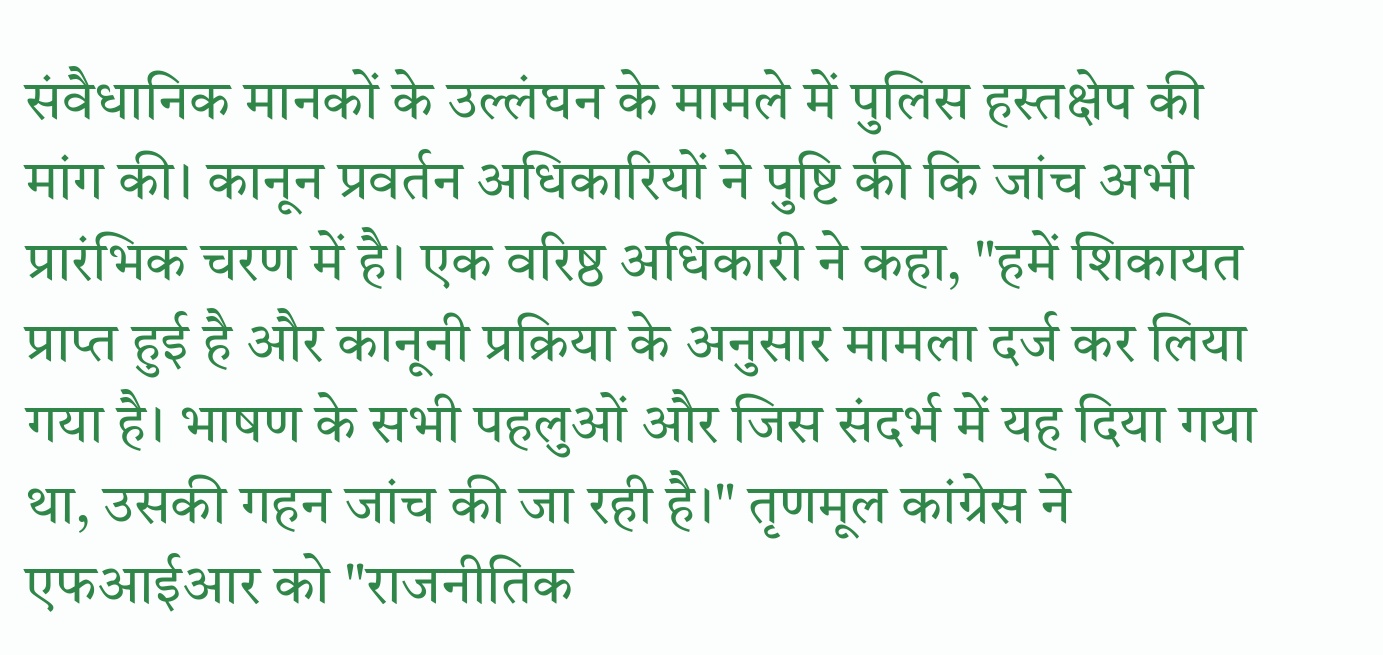संवैधानिक मानकों के उल्लंघन के मामले में पुलिस हस्तक्षेप की मांग की। कानून प्रवर्तन अधिकारियों ने पुष्टि की कि जांच अभी प्रारंभिक चरण में है। एक वरिष्ठ अधिकारी ने कहा, "हमें शिकायत प्राप्त हुई है और कानूनी प्रक्रिया के अनुसार मामला दर्ज कर लिया गया है। भाषण के सभी पहलुओं और जिस संदर्भ में यह दिया गया था, उसकी गहन जांच की जा रही है।" तृणमूल कांग्रेस ने एफआईआर को "राजनीतिक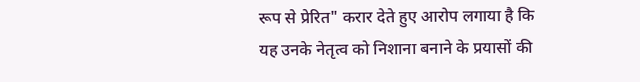रूप से प्रेरित" करार देते हुए आरोप लगाया है कि यह उनके नेतृत्व को निशाना बनाने के प्रयासों की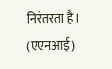निरंतरता है। (एएनआई)